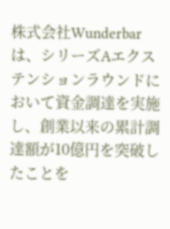株式会社Wunderbarは、シリーズAエクステンションラウンドにおいて資金調達を実施し、創業以来の累計調達額が10億円を突破したことを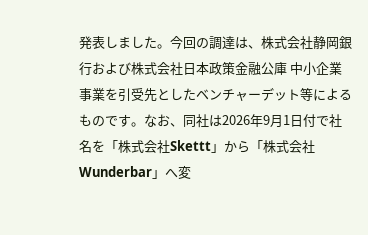発表しました。今回の調達は、株式会社静岡銀行および株式会社日本政策金融公庫 中小企業事業を引受先としたベンチャーデット等によるものです。なお、同社は2026年9月1日付で社名を「株式会社Skettt」から「株式会社Wunderbar」へ変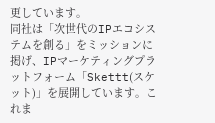更しています。
同社は「次世代のIPエコシステムを創る」をミッションに掲げ、IPマーケティングプラットフォーム「Skettt(スケット)」を展開しています。これま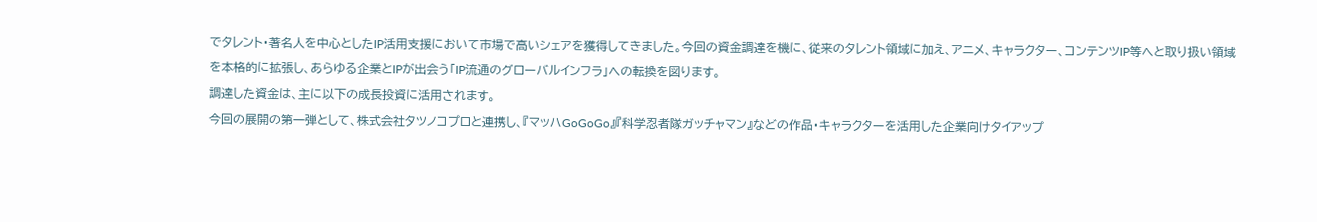でタレント・著名人を中心としたIP活用支援において市場で高いシェアを獲得してきました。今回の資金調達を機に、従来のタレント領域に加え、アニメ、キャラクター、コンテンツIP等へと取り扱い領域を本格的に拡張し、あらゆる企業とIPが出会う「IP流通のグローバルインフラ」への転換を図ります。
調達した資金は、主に以下の成長投資に活用されます。
今回の展開の第一弾として、株式会社タツノコプロと連携し、『マッハGoGoGo』『科学忍者隊ガッチャマン』などの作品・キャラクターを活用した企業向けタイアップ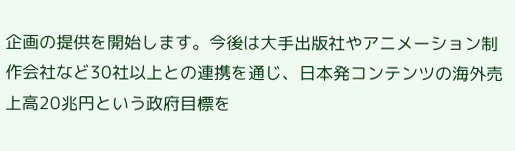企画の提供を開始します。今後は大手出版社やアニメーション制作会社など30社以上との連携を通じ、日本発コンテンツの海外売上高20兆円という政府目標を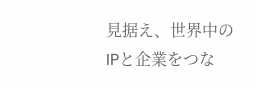見据え、世界中のIPと企業をつな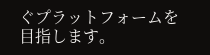ぐプラットフォームを目指します。